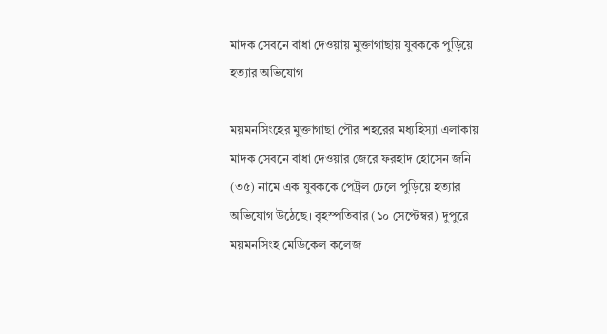মাদক সেবনে বাধা দেওয়ায় মুক্তাগাছায় যুবককে পুড়িয়ে হত্যার অভিযোগ

ময়মনসিংহের মুক্তাগাছা পৌর শহরের মধ্যহিস্যা এলাকায় মাদক সেবনে বাধা দেওয়ার জেরে ফরহাদ হোসেন জনি (৩৫) নামে এক যুবককে পেট্রল ঢেলে পুড়িয়ে হত্যার অভিযোগ উঠেছে। বৃহস্পতিবার (১০ সেপ্টেম্বর) দুপুরে ময়মনসিংহ মেডিকেল কলেজ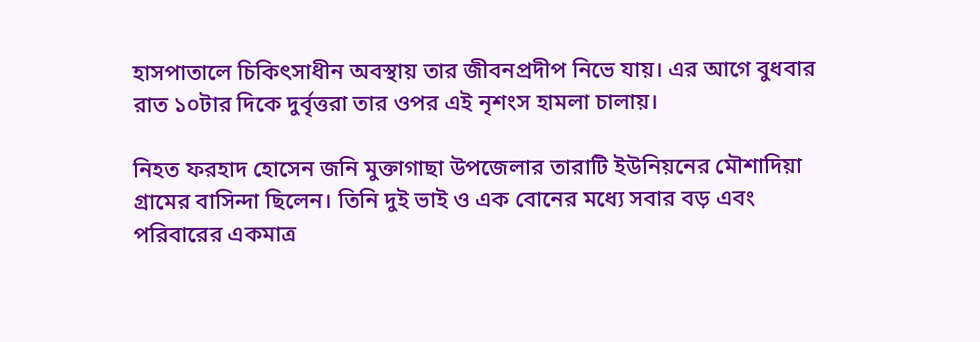হাসপাতালে চিকিৎসাধীন অবস্থায় তার জীবনপ্রদীপ নিভে যায়। এর আগে বুধবার রাত ১০টার দিকে দুর্বৃত্তরা তার ওপর এই নৃশংস হামলা চালায়।

নিহত ফরহাদ হোসেন জনি মুক্তাগাছা উপজেলার তারাটি ইউনিয়নের মৌশাদিয়া গ্রামের বাসিন্দা ছিলেন। তিনি দুই ভাই ও এক বোনের মধ্যে সবার বড় এবং পরিবারের একমাত্র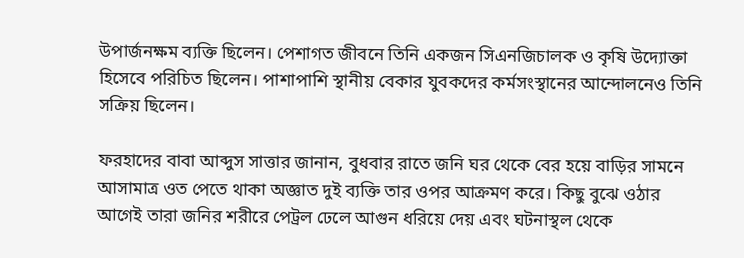উপার্জনক্ষম ব্যক্তি ছিলেন। পেশাগত জীবনে তিনি একজন সিএনজিচালক ও কৃষি উদ্যোক্তা হিসেবে পরিচিত ছিলেন। পাশাপাশি স্থানীয় বেকার যুবকদের কর্মসংস্থানের আন্দোলনেও তিনি সক্রিয় ছিলেন।

ফরহাদের বাবা আব্দুস সাত্তার জানান, বুধবার রাতে জনি ঘর থেকে বের হয়ে বাড়ির সামনে আসামাত্র ওত পেতে থাকা অজ্ঞাত দুই ব্যক্তি তার ওপর আক্রমণ করে। কিছু বুঝে ওঠার আগেই তারা জনির শরীরে পেট্রল ঢেলে আগুন ধরিয়ে দেয় এবং ঘটনাস্থল থেকে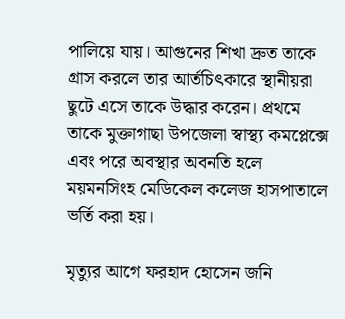পালিয়ে যায়। আগুনের শিখা দ্রুত তাকে গ্রাস করলে তার আর্তচিৎকারে স্থানীয়রা ছুটে এসে তাকে উদ্ধার করেন। প্রথমে তাকে মুক্তাগাছা উপজেলা স্বাস্থ্য কমপ্লেক্সে এবং পরে অবস্থার অবনতি হলে ময়মনসিংহ মেডিকেল কলেজ হাসপাতালে ভর্তি করা হয়।

মৃত্যুর আগে ফরহাদ হোসেন জনি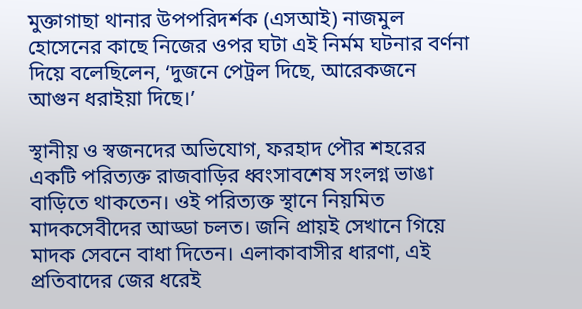মুক্তাগাছা থানার উপপরিদর্শক (এসআই) নাজমুল হোসেনের কাছে নিজের ওপর ঘটা এই নির্মম ঘটনার বর্ণনা দিয়ে বলেছিলেন, ‘দুজনে পেট্রল দিছে, আরেকজনে আগুন ধরাইয়া দিছে।’

স্থানীয় ও স্বজনদের অভিযোগ, ফরহাদ পৌর শহরের একটি পরিত্যক্ত রাজবাড়ির ধ্বংসাবশেষ সংলগ্ন ভাঙা বাড়িতে থাকতেন। ওই পরিত্যক্ত স্থানে নিয়মিত মাদকসেবীদের আড্ডা চলত। জনি প্রায়ই সেখানে গিয়ে মাদক সেবনে বাধা দিতেন। এলাকাবাসীর ধারণা, এই প্রতিবাদের জের ধরেই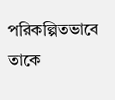পরিকল্পিতভাবে তাকে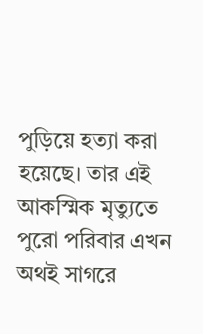পুড়িয়ে হত্যা করা হয়েছে। তার এই আকস্মিক মৃত্যুতে পুরো পরিবার এখন অথই সাগরে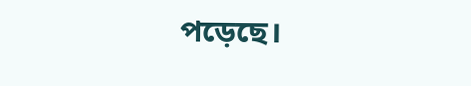পড়েছে।